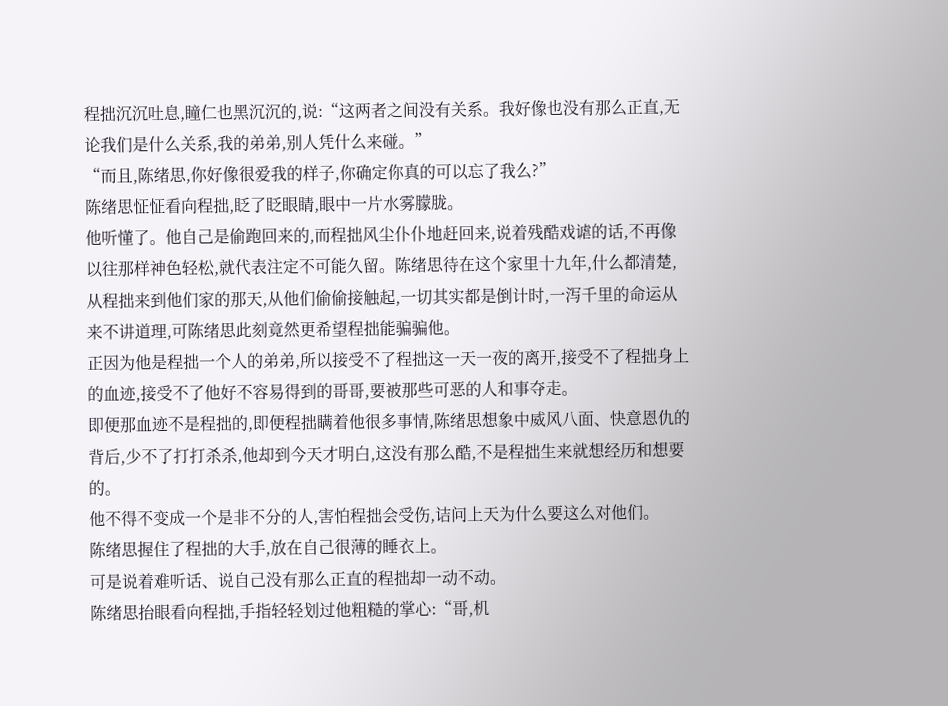程拙沉沉吐息,瞳仁也黑沉沉的,说:“这两者之间没有关系。我好像也没有那么正直,无论我们是什么关系,我的弟弟,别人凭什么来碰。”
“而且,陈绪思,你好像很爱我的样子,你确定你真的可以忘了我么?”
陈绪思怔怔看向程拙,眨了眨眼睛,眼中一片水雾朦胧。
他听懂了。他自己是偷跑回来的,而程拙风尘仆仆地赶回来,说着残酷戏谑的话,不再像以往那样神色轻松,就代表注定不可能久留。陈绪思待在这个家里十九年,什么都清楚,从程拙来到他们家的那天,从他们偷偷接触起,一切其实都是倒计时,一泻千里的命运从来不讲道理,可陈绪思此刻竟然更希望程拙能骗骗他。
正因为他是程拙一个人的弟弟,所以接受不了程拙这一天一夜的离开,接受不了程拙身上的血迹,接受不了他好不容易得到的哥哥,要被那些可恶的人和事夺走。
即便那血迹不是程拙的,即便程拙瞒着他很多事情,陈绪思想象中威风八面、快意恩仇的背后,少不了打打杀杀,他却到今天才明白,这没有那么酷,不是程拙生来就想经历和想要的。
他不得不变成一个是非不分的人,害怕程拙会受伤,诘问上天为什么要这么对他们。
陈绪思握住了程拙的大手,放在自己很薄的睡衣上。
可是说着难听话、说自己没有那么正直的程拙却一动不动。
陈绪思抬眼看向程拙,手指轻轻划过他粗糙的掌心:“哥,机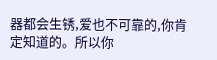器都会生锈,爱也不可靠的,你肯定知道的。所以你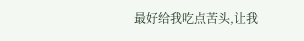最好给我吃点苦头,让我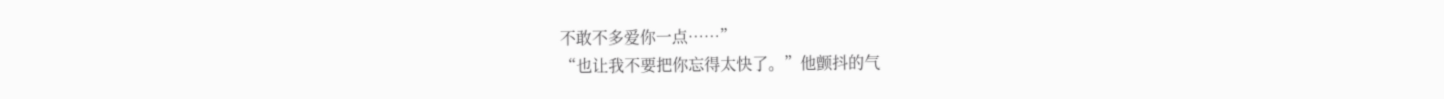不敢不多爱你一点……”
“也让我不要把你忘得太快了。”他颤抖的气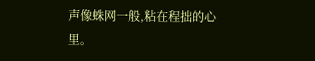声像蛛网一般,粘在程拙的心里。